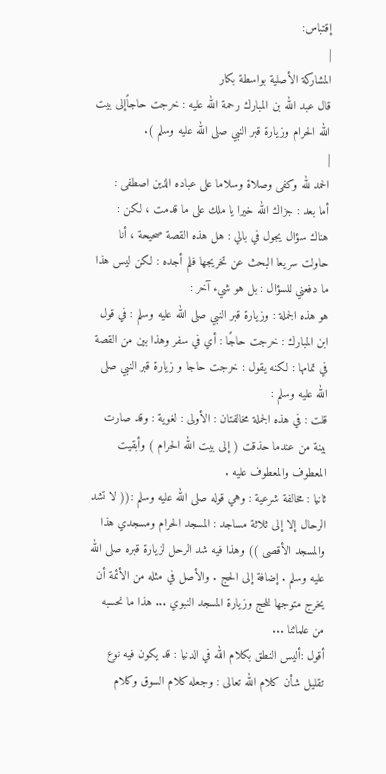إقتباس:
|
المشاركة الأصلية بواسطة بكار
قال عبد الله بن المبارك رحمة الله عليه : خرجت حاجاًإلى بيت الله الحرام وزيارة قبر النبي صلى الله عليه وسلم ).
|
الحمد لله وكفى وصلاة وسلاما على عباده الذين اصطفى :
أما بعد : جزاك الله خيرا يا ملك على ما قدمت ، لكن :
هناك سؤال يجول في بالي : هل هذه القصة صحيحة ، أنا حاولت سريعا البحث عن تخريجها فلم أجده : لكن ليس هذا ما دفعني للسؤال : بل هو شيء آخر :
هو هذه الجملة : وزيارة قبر النبي صلى الله عليه وسلم : في قول ابن المبارك : خرجت حاجًا : أي في سفر وهذا بين من القصة في تمامها : لكنه يقول : خرجت حاجا و زيارة قبر النبي صلى الله عليه وسلم :
قلت : في هذه الجملة مخالفتان : الأولى : لغوية : وقد صارت بينة من عندما حذقت ( إلى بيت الله الحرام ) وأبقيت المعطوف والمعطوف عليه .
ثانيا : مخالفة شرعية : وهي قوله صلى الله عليه وسلم :(( لا تشد الرحال إلا إلى ثلاثة مساجد : المسجد الحرام ومسجدي هذا والمسجد الأقصى )) وهذا فيه شد الرحل لزيارة قبره صلى الله عليه وسلم . إضافة إلى الحج . والأصل في مثله من الأئمة أن يخرج متوجها للحج وزيارة المسجد النبوي ... هذا ما نحسبه من علمائنا ...
أقول :أليس النطق بكلام الله في الدنيا : قد يكون فيه نوع تقليل شأن كلام الله تعالى : وجعله كلام السوق وكلام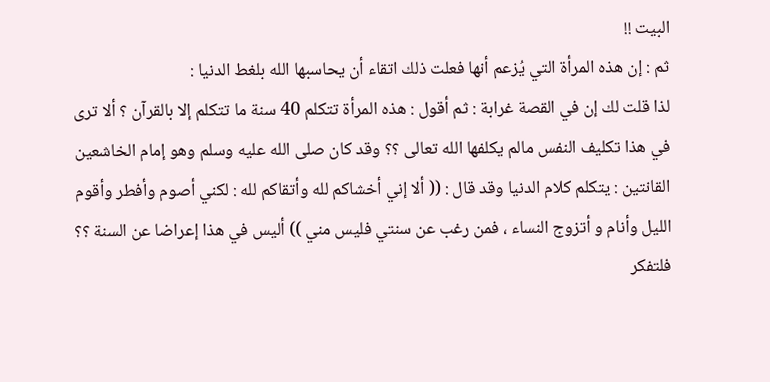البيت !!
ثم : إن هذه المرأة التي يُزعم أنها فعلت ذلك اتقاء أن يحاسبها الله بلغط الدنيا :
لذا قلت لك إن في القصة غرابة : ثم أقول : هذه المرأة تتكلم 40 سنة ما تتكلم إلا بالقرآن ؟ ألا ترى في هذا تكليف النفس مالم يكلفها الله تعالى ؟؟ وقد كان صلى الله عليه وسلم وهو إمام الخاشعين القانتين : يتكلم كلام الدنيا وقد قال : (( ألا إني أخشاكم لله وأتقاكم لله : لكني أصوم وأفطر وأقوم الليل وأنام و أتزوج النساء ، فمن رغب عن سنتي فليس مني )) أليس في هذا إعراضا عن السنة ؟؟
فلتفكر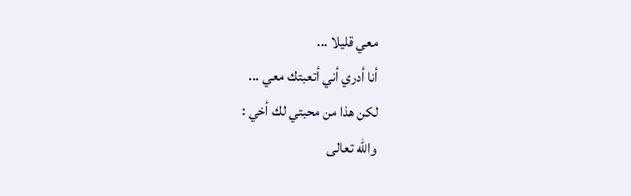معي قليلا ...
أنا أدري أني أتعبتك معي ...
لكن هذا من محبتي لك أخي :
والله تعالى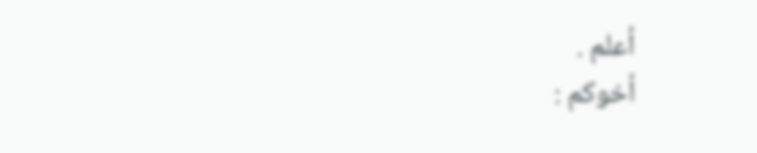أعلم .
أخوكم :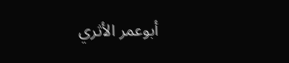أبوعمر الأثري